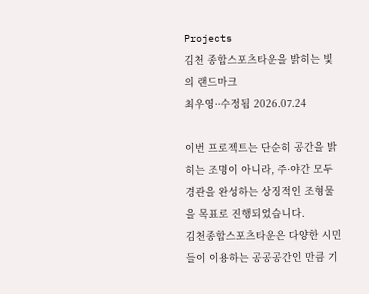Projects
김천 종합스포츠타운을 밝히는 빛의 랜드마크
최우영··수정됨 2026.07.24

이번 프로젝트는 단순히 공간을 밝히는 조명이 아니라, 주·야간 모두 경관을 완성하는 상징적인 조형물을 목표로 진행되었습니다.
김천종합스포츠타운은 다양한 시민들이 이용하는 공공공간인 만큼 기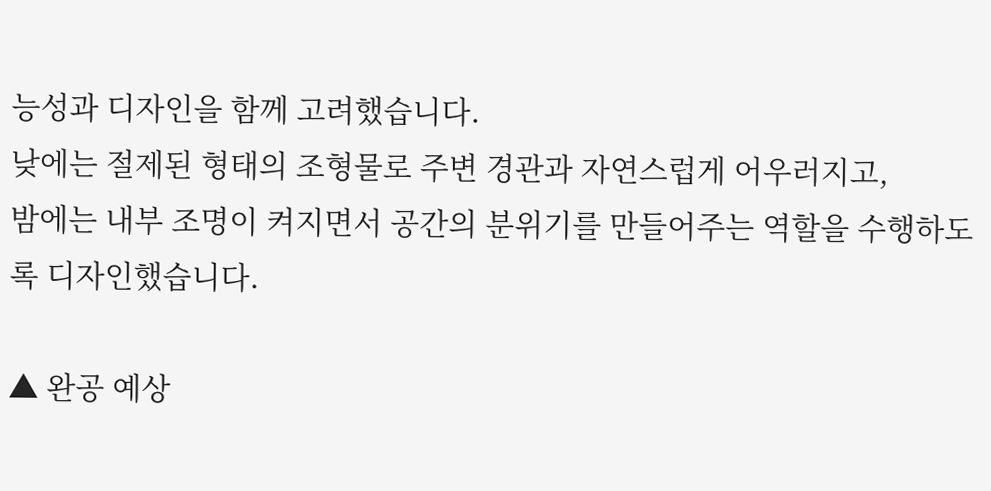능성과 디자인을 함께 고려했습니다.
낮에는 절제된 형태의 조형물로 주변 경관과 자연스럽게 어우러지고,
밤에는 내부 조명이 켜지면서 공간의 분위기를 만들어주는 역할을 수행하도록 디자인했습니다.

▲ 완공 예상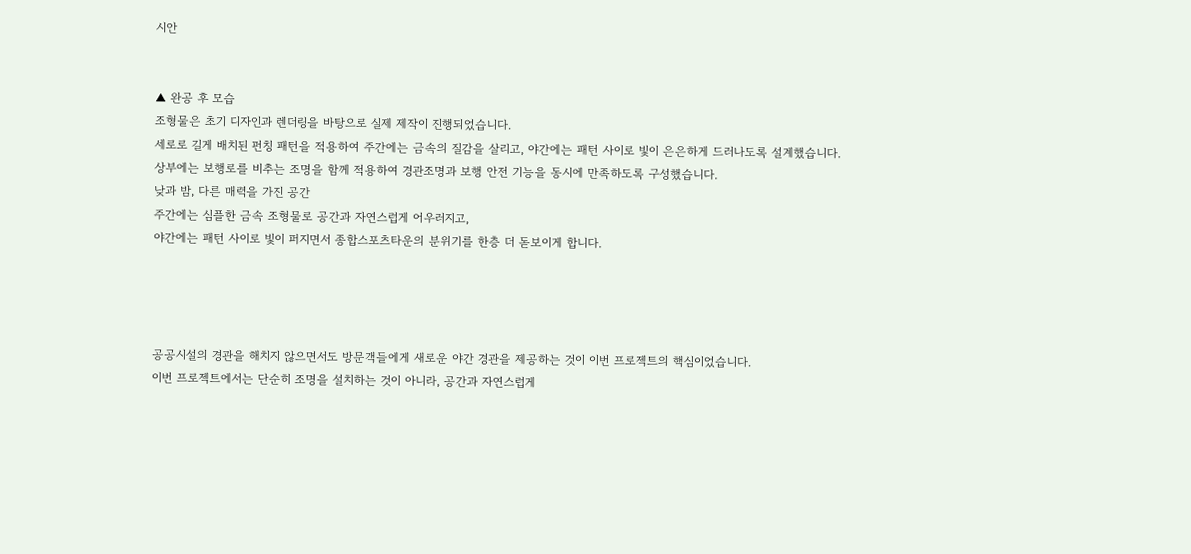시안


▲ 완공 후 모습
조형물은 초기 디자인과 렌더링을 바탕으로 실제 제작이 진행되었습니다.
세로로 길게 배치된 펀칭 패턴을 적용하여 주간에는 금속의 질감을 살리고, 야간에는 패턴 사이로 빛이 은은하게 드러나도록 설계했습니다.
상부에는 보행로를 비추는 조명을 함께 적용하여 경관조명과 보행 안전 기능을 동시에 만족하도록 구성했습니다.
낮과 밤, 다른 매력을 가진 공간
주간에는 심플한 금속 조형물로 공간과 자연스럽게 어우러지고,
야간에는 패턴 사이로 빛이 퍼지면서 종합스포츠타운의 분위기를 한층 더 돋보이게 합니다.




공공시설의 경관을 해치지 않으면서도 방문객들에게 새로운 야간 경관을 제공하는 것이 이번 프로젝트의 핵심이었습니다.
이번 프로젝트에서는 단순히 조명을 설치하는 것이 아니라, 공간과 자연스럽게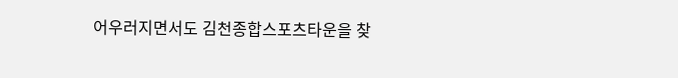어우러지면서도 김천종합스포츠타운을 찾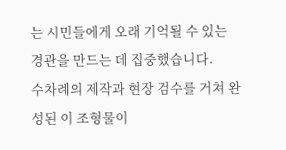는 시민들에게 오래 기억될 수 있는 경관을 만드는 데 집중했습니다.
수차례의 제작과 현장 검수를 거쳐 완성된 이 조형물이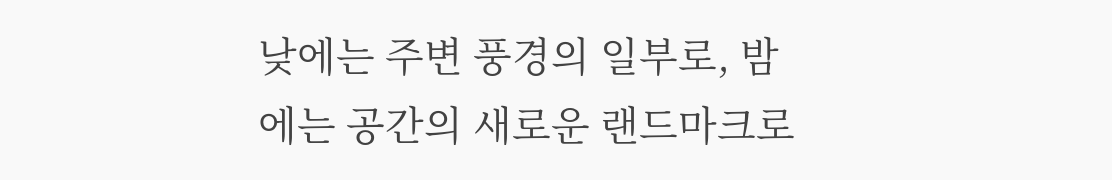낮에는 주변 풍경의 일부로, 밤에는 공간의 새로운 랜드마크로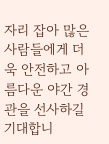자리 잡아 많은 사람들에게 더욱 안전하고 아름다운 야간 경관을 선사하길 기대합니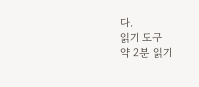다.
읽기 도구
약 2분 읽기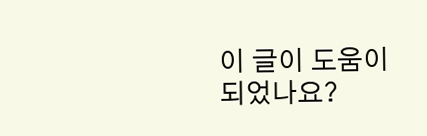이 글이 도움이 되었나요?